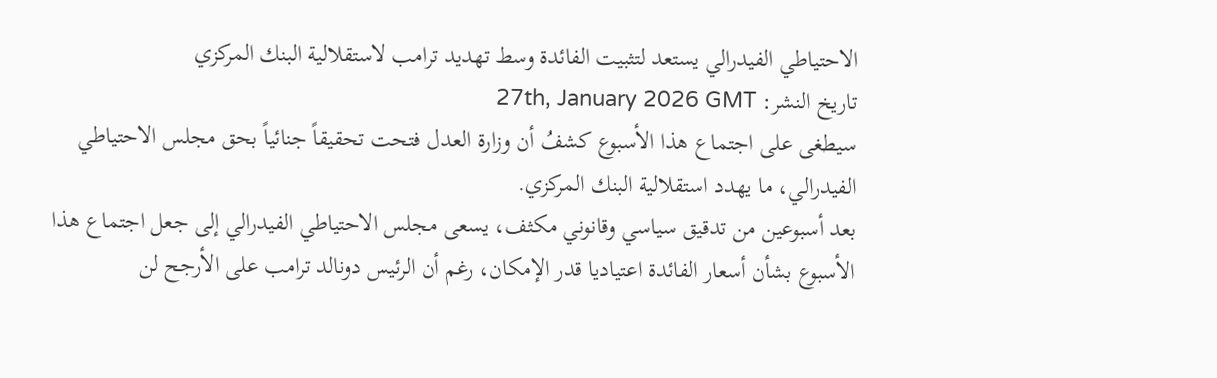الاحتياطي الفيدرالي يستعد لتثبيت الفائدة وسط تهديد ترامب لاستقلالية البنك المركزي
تاريخ النشر: 27th, January 2026 GMT
سيطغى على اجتماع هذا الأسبوع كشفُ أن وزارة العدل فتحت تحقيقاً جنائياً بحق مجلس الاحتياطي الفيدرالي، ما يهدد استقلالية البنك المركزي.
بعد أسبوعين من تدقيق سياسي وقانوني مكثف، يسعى مجلس الاحتياطي الفيدرالي إلى جعل اجتماع هذا الأسبوع بشأن أسعار الفائدة اعتياديا قدر الإمكان، رغم أن الرئيس دونالد ترامب على الأرجح لن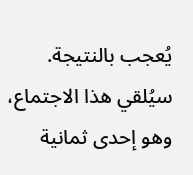يُعجب بالنتيجة.
سيُلقي هذا الاجتماع، وهو إحدى ثمانية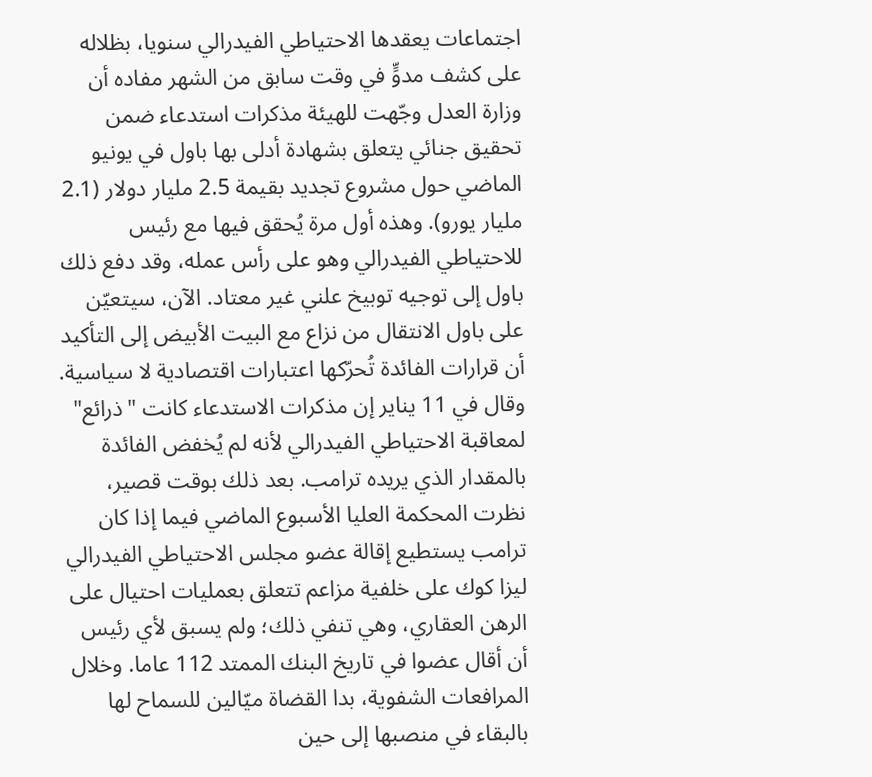اجتماعات يعقدها الاحتياطي الفيدرالي سنويا، بظلاله على كشف مدوٍّ في وقت سابق من الشهر مفاده أن وزارة العدل وجّهت للهيئة مذكرات استدعاء ضمن تحقيق جنائي يتعلق بشهادة أدلى بها باول في يونيو الماضي حول مشروع تجديد بقيمة 2.5 مليار دولار (2.1 مليار يورو). وهذه أول مرة يُحقق فيها مع رئيس للاحتياطي الفيدرالي وهو على رأس عمله، وقد دفع ذلك باول إلى توجيه توبيخ علني غير معتاد. الآن، سيتعيّن على باول الانتقال من نزاع مع البيت الأبيض إلى التأكيد أن قرارات الفائدة تُحرّكها اعتبارات اقتصادية لا سياسية. وقال في 11 يناير إن مذكرات الاستدعاء كانت "ذرائع" لمعاقبة الاحتياطي الفيدرالي لأنه لم يُخفض الفائدة بالمقدار الذي يريده ترامب. بعد ذلك بوقت قصير، نظرت المحكمة العليا الأسبوع الماضي فيما إذا كان ترامب يستطيع إقالة عضو مجلس الاحتياطي الفيدرالي ليزا كوك على خلفية مزاعم تتعلق بعمليات احتيال على الرهن العقاري، وهي تنفي ذلك؛ ولم يسبق لأي رئيس أن أقال عضوا في تاريخ البنك الممتد 112 عاما. وخلال المرافعات الشفوية، بدا القضاة ميّالين للسماح لها بالبقاء في منصبها إلى حين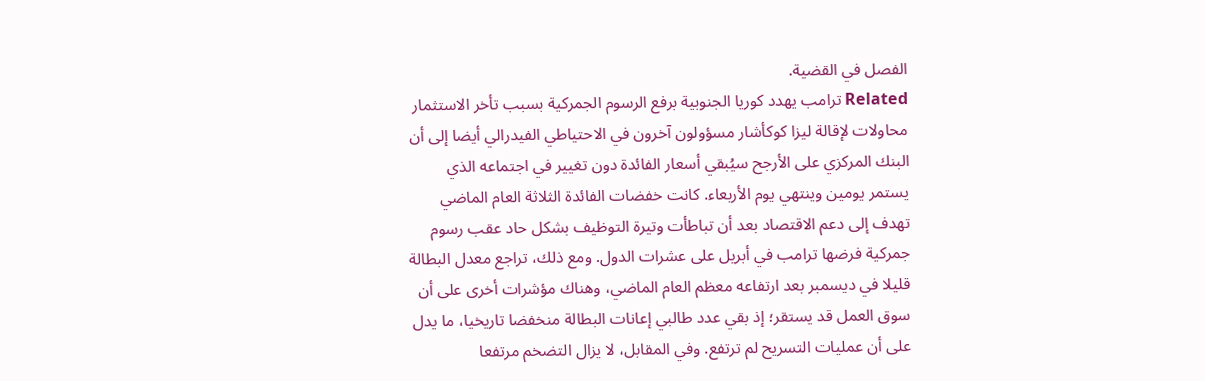الفصل في القضية.
Related ترامب يهدد كوريا الجنوبية برفع الرسوم الجمركية بسبب تأخر الاستثمار محاولات لإقالة ليزا كوكأشار مسؤولون آخرون في الاحتياطي الفيدرالي أيضا إلى أن البنك المركزي على الأرجح سيُبقي أسعار الفائدة دون تغيير في اجتماعه الذي يستمر يومين وينتهي يوم الأربعاء. كانت خفضات الفائدة الثلاثة العام الماضي تهدف إلى دعم الاقتصاد بعد أن تباطأت وتيرة التوظيف بشكل حاد عقب رسوم جمركية فرضها ترامب في أبريل على عشرات الدول. ومع ذلك، تراجع معدل البطالة قليلا في ديسمبر بعد ارتفاعه معظم العام الماضي، وهناك مؤشرات أخرى على أن سوق العمل قد يستقر؛ إذ بقي عدد طالبي إعانات البطالة منخفضا تاريخيا، ما يدل على أن عمليات التسريح لم ترتفع. وفي المقابل، لا يزال التضخم مرتفعا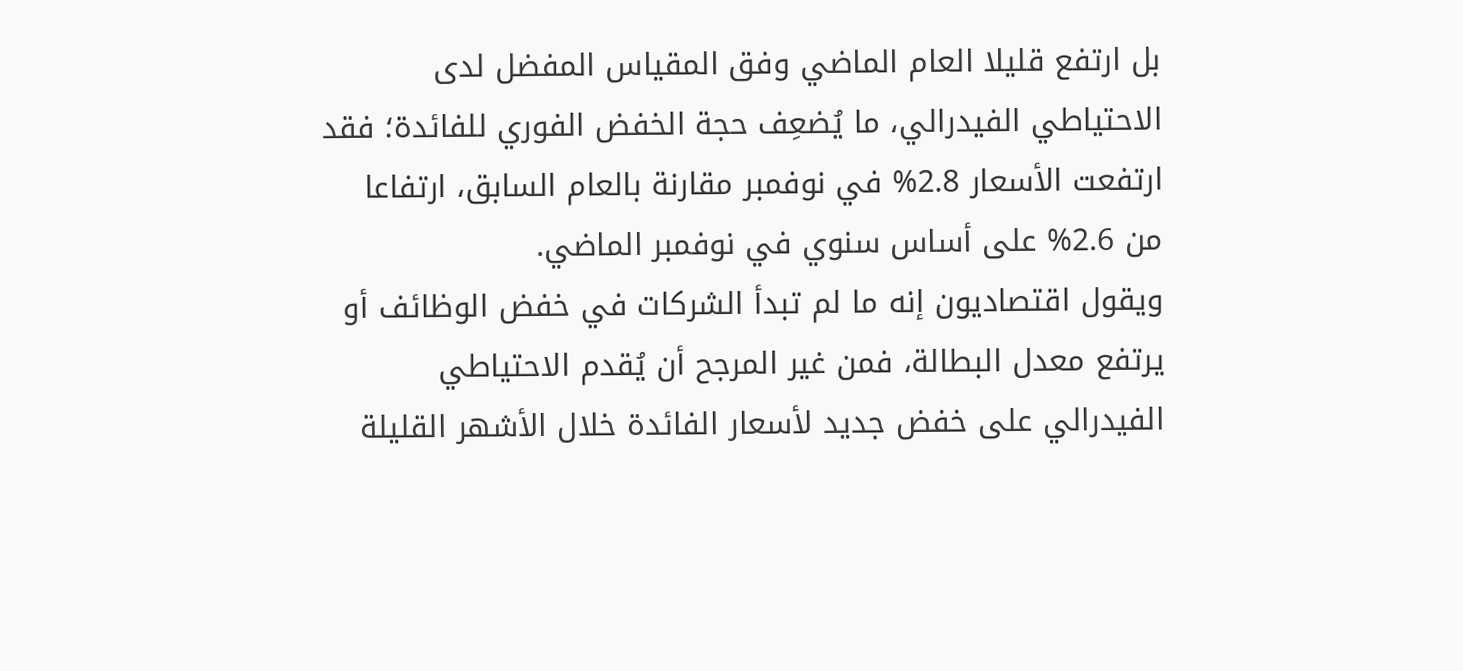بل ارتفع قليلا العام الماضي وفق المقياس المفضل لدى الاحتياطي الفيدرالي، ما يُضعِف حجة الخفض الفوري للفائدة؛ فقد ارتفعت الأسعار 2.8% في نوفمبر مقارنة بالعام السابق، ارتفاعا من 2.6% على أساس سنوي في نوفمبر الماضي.
ويقول اقتصاديون إنه ما لم تبدأ الشركات في خفض الوظائف أو يرتفع معدل البطالة، فمن غير المرجح أن يُقدم الاحتياطي الفيدرالي على خفض جديد لأسعار الفائدة خلال الأشهر القليلة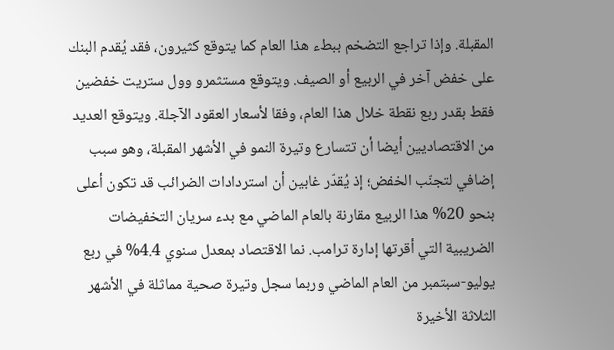المقبلة. وإذا تراجع التضخم ببطء هذا العام كما يتوقع كثيرون، فقد يُقدم البنك على خفض آخر في الربيع أو الصيف. ويتوقع مستثمرو وول ستريت خفضين فقط بقدر ربع نقطة خلال هذا العام، وفقا لأسعار العقود الآجلة. ويتوقع العديد من الاقتصاديين أيضا أن تتسارع وتيرة النمو في الأشهر المقبلة، وهو سبب إضافي لتجنّب الخفض؛ إذ يُقدّر غابين أن استردادات الضرائب قد تكون أعلى بنحو 20% هذا الربيع مقارنة بالعام الماضي مع بدء سريان التخفيضات الضريبية التي أقرتها إدارة ترامب. نما الاقتصاد بمعدل سنوي 4.4% في ربع يوليو-سبتمبر من العام الماضي وربما سجل وتيرة صحية مماثلة في الأشهر الثلاثة الأخيرة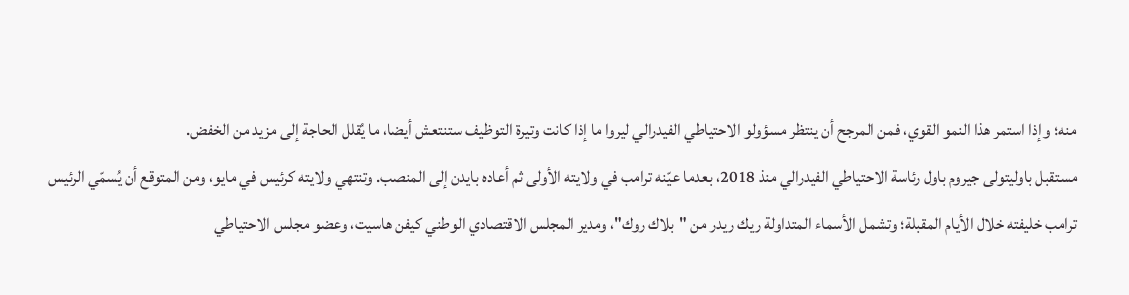منه؛ وإذا استمر هذا النمو القوي، فمن المرجح أن ينتظر مسؤولو الاحتياطي الفيدرالي ليروا ما إذا كانت وتيرة التوظيف ستنتعش أيضا، ما يُقلل الحاجة إلى مزيد من الخفض.
مستقبل باوليتولى جيروم باول رئاسة الاحتياطي الفيدرالي منذ 2018، بعدما عيّنه ترامب في ولايته الأولى ثم أعاده بايدن إلى المنصب. وتنتهي ولايته كرئيس في مايو، ومن المتوقع أن يُسمّي الرئيس ترامب خليفته خلال الأيام المقبلة؛ وتشمل الأسماء المتداولة ريك ريدر من "بلاك روك"، ومدير المجلس الاقتصادي الوطني كيفن هاسيت، وعضو مجلس الاحتياطي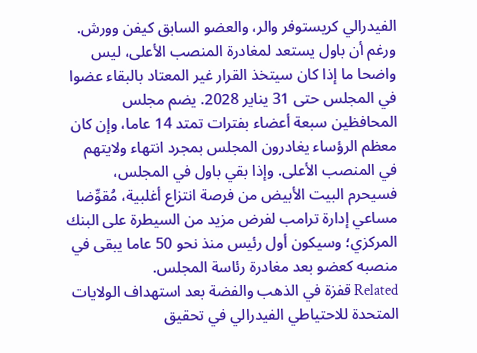الفيدرالي كريستوفر والر، والعضو السابق كيفن وورش. ورغم أن باول يستعد لمغادرة المنصب الأعلى، ليس واضحا ما إذا كان سيتخذ القرار غير المعتاد بالبقاء عضوا في المجلس حتى 31 يناير 2028. يضم مجلس المحافظين سبعة أعضاء بفترات تمتد 14 عاما، وإن كان معظم الرؤساء يغادرون المجلس بمجرد انتهاء ولايتهم في المنصب الأعلى. وإذا بقي باول في المجلس، فسيحرم البيت الأبيض من فرصة انتزاع أغلبية، مُقوِّضا مساعي إدارة ترامب لفرض مزيد من السيطرة على البنك المركزي؛ وسيكون أول رئيس منذ نحو 50 عاما يبقى في منصبه كعضو بعد مغادرة رئاسة المجلس.
Related قفزة في الذهب والفضة بعد استهداف الولايات المتحدة للاحتياطي الفيدرالي في تحقيق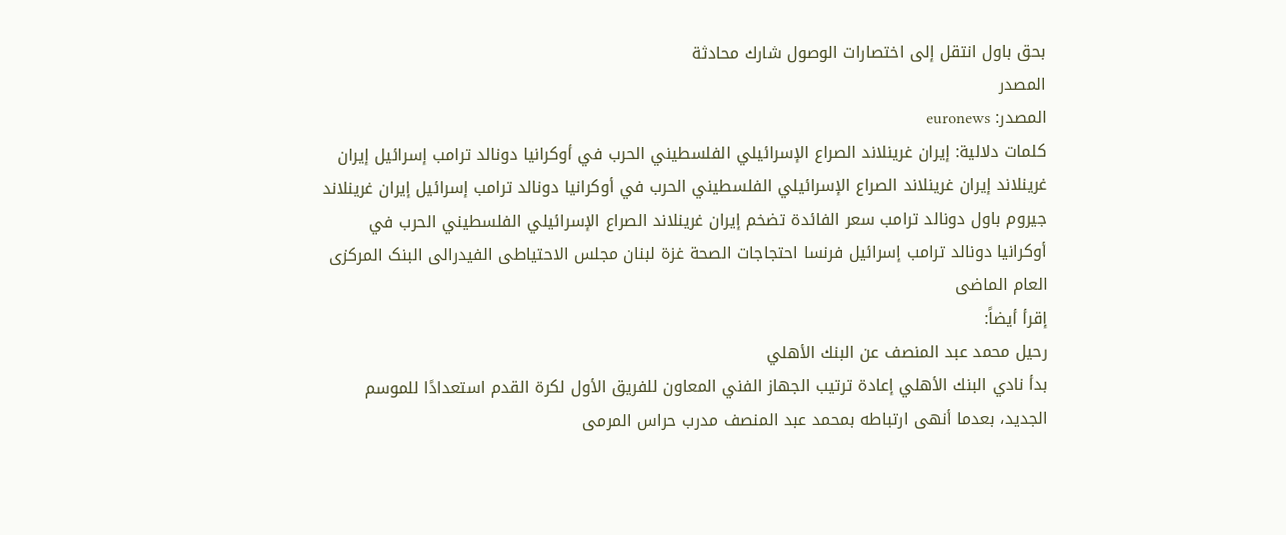بحق باول انتقل إلى اختصارات الوصول شارك محادثة
المصدر
المصدر: euronews
كلمات دلالية: إيران غرينلاند الصراع الإسرائيلي الفلسطيني الحرب في أوكرانيا دونالد ترامب إسرائيل إيران غرينلاند إيران غرينلاند الصراع الإسرائيلي الفلسطيني الحرب في أوكرانيا دونالد ترامب إسرائيل إيران غرينلاند جيروم باول دونالد ترامب سعر الفائدة تضخم إيران غرينلاند الصراع الإسرائيلي الفلسطيني الحرب في أوكرانيا دونالد ترامب إسرائيل فرنسا احتجاجات الصحة غزة لبنان مجلس الاحتیاطی الفیدرالی البنک المرکزی العام الماضی
إقرأ أيضاً:
رحيل محمد عبد المنصف عن البنك الأهلي
بدأ نادي البنك الأهلي إعادة ترتيب الجهاز الفني المعاون للفريق الأول لكرة القدم استعدادًا للموسم الجديد، بعدما أنهى ارتباطه بمحمد عبد المنصف مدرب حراس المرمى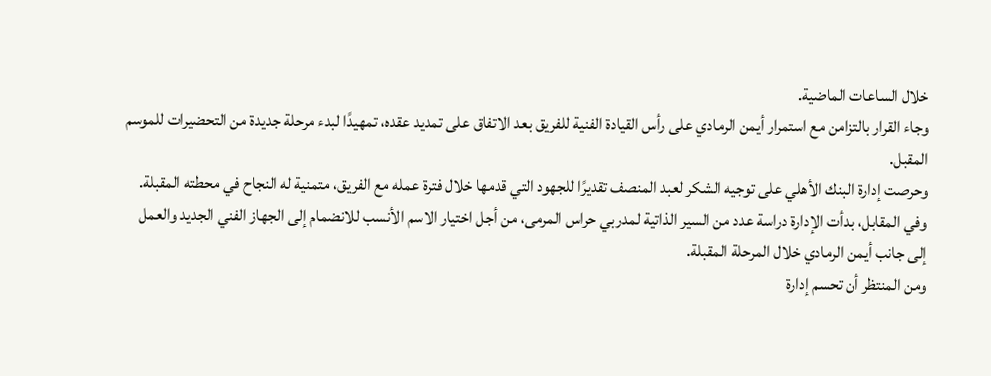خلال الساعات الماضية.
وجاء القرار بالتزامن مع استمرار أيمن الرمادي على رأس القيادة الفنية للفريق بعد الاتفاق على تمديد عقده، تمهيدًا لبدء مرحلة جديدة من التحضيرات للموسم المقبل.
وحرصت إدارة البنك الأهلي على توجيه الشكر لعبد المنصف تقديرًا للجهود التي قدمها خلال فترة عمله مع الفريق، متمنية له النجاح في محطته المقبلة.
وفي المقابل، بدأت الإدارة دراسة عدد من السير الذاتية لمدربي حراس المرمى، من أجل اختيار الاسم الأنسب للانضمام إلى الجهاز الفني الجديد والعمل إلى جانب أيمن الرمادي خلال المرحلة المقبلة.
ومن المنتظر أن تحسم إدارة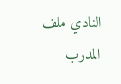النادي ملف المدرب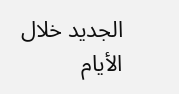الجديد خلال الأيام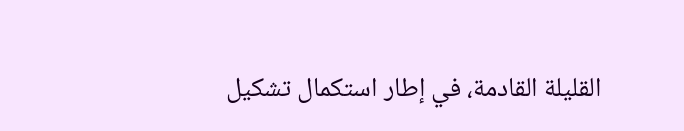القليلة القادمة، في إطار استكمال تشكيل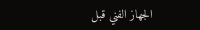الجهاز الفني قبل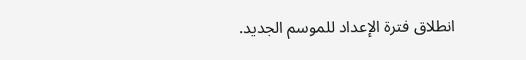انطلاق فترة الإعداد للموسم الجديد.